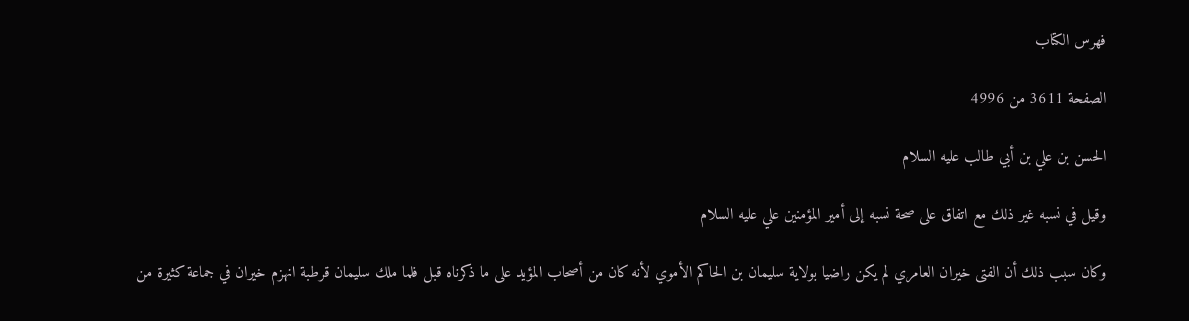فهرس الكتاب

الصفحة 3611 من 4996

الحسن بن علي بن أبي طالب عليه السلام

وقيل في نسبه غير ذلك مع اتفاق على صحة نسبه إلى أمير المؤمنين علي عليه السلام

وكان سبب ذلك أن الفتى خيران العامري لم يكن راضيا بولاية سليمان بن الحاكم الأموي لأنه كان من أصحاب المؤيد على ما ذكرناه قبل فلما ملك سليمان قرطبة انهزم خيران في جماعة كثيرة من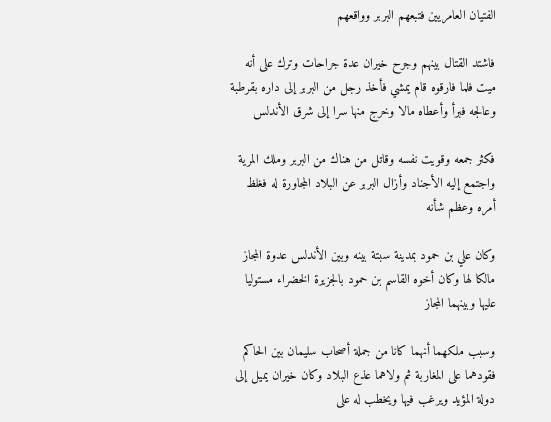الفتيان العامريين فتبعهم البربر وواقعهم

فاشتد القتال بينهم وجرح خيران عدة جراحات وترك على أنه ميت فلما فارقوه قام يمشي فأخذ رجل من البربر إلى داره بقرطبة وعالجه فبرأ وأعطاه مالا وخرج منها سرا إلى شرق الأندلس

فكثر جمعه وقويت نفسه وقاتل من هناك من البربر وملك المرية واجتمع إليه الأجناد وأزال البربر عن البلاد المجاورة له فغلظ أمره وعظم شأنه

وكان علي بن حمود بمدينة سبتة بينه وبين الأندلس عدوة المجاز مالكا لها وكان أخوه القاسم بن حمود بالجزيرة الخضراء مستوليا عليها وبينهما المجاز

وسبب ملكهما أنهما كانا من جملة أصحاب سليمان بين الحاكم فقودهما على المغاربة ثم ولاهما عذع البلاد وكان خيران يميل إلى دولة المؤيد ويرغب فيها ويخطب له على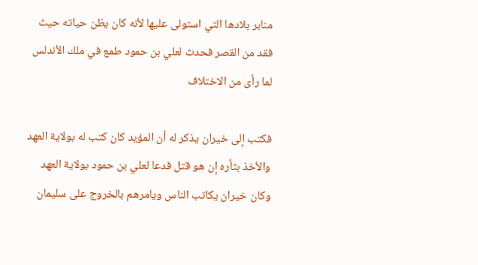منابر بلادها التي استولى عليها لأنه كان يظن حياته حيث فقد من القصر فحدث لعلي بن حمود طمع في ملك الأندلس لما رأى من الاختلاف

فكتب إلى خيران يذكر له أن المؤيد كان كتب له بولاية العهد والأخذ بثأره إن هو قتل فدعا لعلي بن حمود بولاية العهد وكان خيران يكاتب الناس ويامرهم بالخروج على سليمان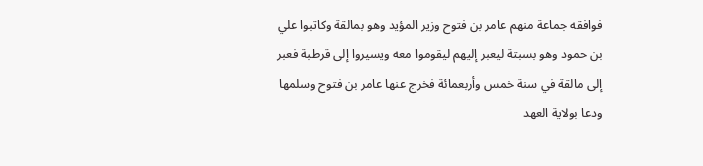فوافقه جماعة منهم عامر بن فتوح وزير المؤيد وهو بمالقة وكاتبوا علي بن حمود وهو بسبتة ليعبر إليهم ليقوموا معه ويسيروا إلى قرطبة فعبر إلى مالقة في سنة خمس وأربعمائة فخرج عنها عامر بن فتوح وسلمها ودعا بولاية العهد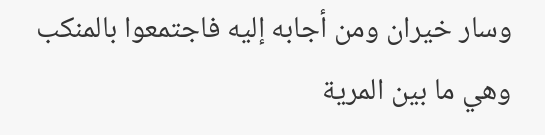وسار خيران ومن أجابه إليه فاجتمعوا بالمنكب وهي ما بين المرية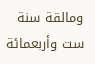ومالقة سنة ست وأربعمائة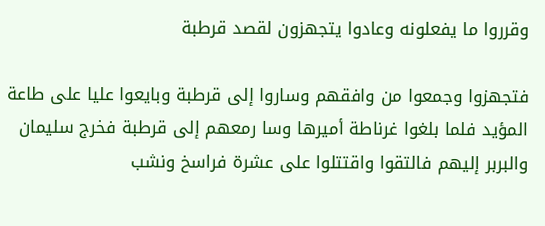وقرروا ما يفعلونه وعادوا يتجهزون لقصد قرطبة

فتجهزوا وجمعوا من وافقهم وساروا إلى قرطبة وبايعوا عليا على طاعة المؤيد فلما بلغوا غرناطة أميرها وسا رمعهم إلى قرطبة فخرج سليمان والبربر إليهم فالتقوا واقتتلوا على عشرة فراسخ ونشب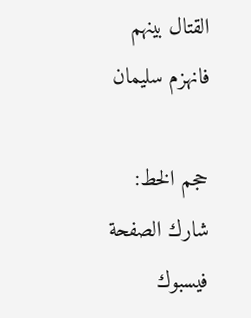القتال بينهم فانهزم سليمان

حجم الخط:
شارك الصفحة
فيسبوك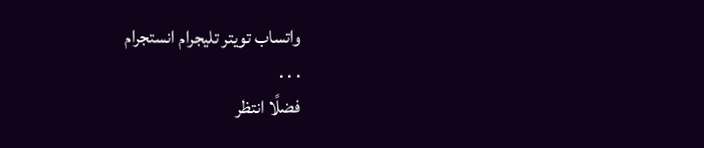واتساب تويتر تليجرام انستجرام
. . .
فضلًا انتظر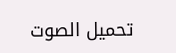تحميل الصوت